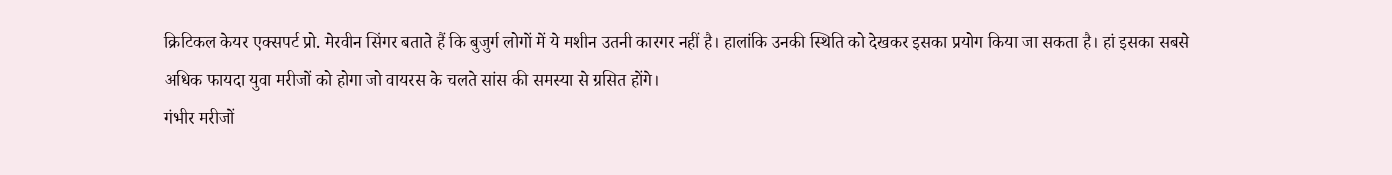क्रिटिकल केयर एक्सपर्ट प्रो. मेरवीन सिंगर बताते हैं कि बुजुर्ग लोगों में ये मशीन उतनी कारगर नहीं है। हालांकि उनकी स्थिति को देखकर इसका प्रयोग किया जा सकता है। हां इसका सबसे अधिक फायदा युवा मरीजों को होगा जो वायरस के चलते सांस की समस्या से ग्रसित होंगे।
गंभीर मरीजों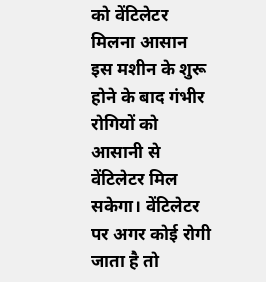को वेंटिलेटर मिलना आसान
इस मशीन के शुरू होने के बाद गंभीर रोगियों को आसानी से वेंटिलेटर मिल सकेगा। वेंटिलेटर पर अगर कोई रोगी जाता है तो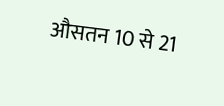औसतन 10 से 21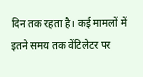दिन तक रहता है। कई मामलों में इतने समय तक वेंटिलेटर पर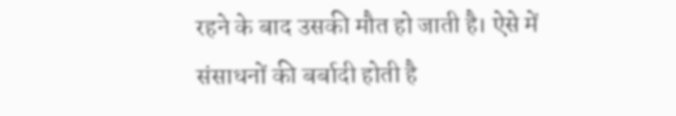रहने के बाद उसकी मौत हो जाती है। ऐसे में संसाधनों की बर्बादी होती है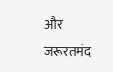और जरूरतमंद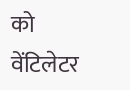को वेंटिलेटर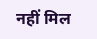नहीं मिल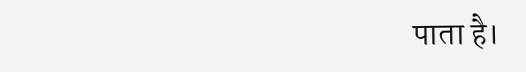पाता है।